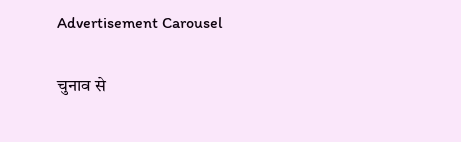Advertisement Carousel

चुनाव से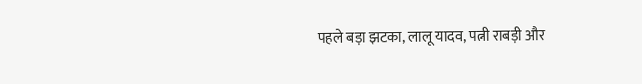पहले बड़ा झटका, लालू यादव, पत्नी राबड़ी और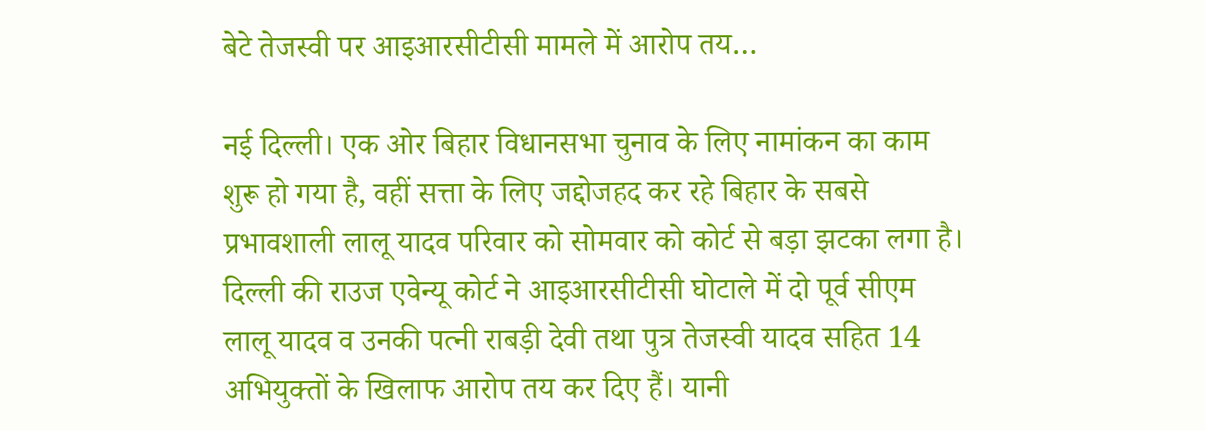बेटे तेजस्वी पर आइआरसीटीसी मामले में आरोप तय…

नई दिल्ली। एक ओर बिहार विधानसभा चुनाव के लिए नामांकन का काम शुरू हो गया है, वहीं सत्ता के लिए जद्दोजहद कर रहे बिहार के सबसे प्रभावशाली लालू यादव परिवार को सोमवार को कोर्ट से बड़ा झटका लगा है। दिल्ली की राउज एवेन्यू कोर्ट ने आइआरसीटीसी घोटाले में दो पूर्व सीएम लालू यादव व उनकी पत्नी राबड़ी देवी तथा पुत्र तेजस्वी यादव सहित 14 अभियुक्तों के खिलाफ आरोप तय कर दिए हैं। यानी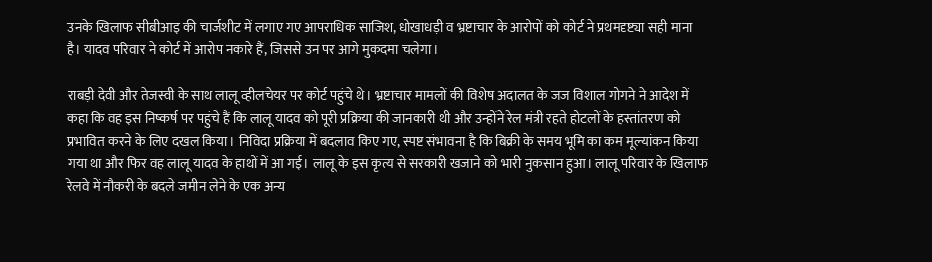उनके खिलाफ सीबीआइ की चार्जशीट में लगाए गए आपराधिक साजिश, धोखाधड़ी व भ्रष्टाचार के आरोपों को कोर्ट ने प्रथमदृष्ट्या सही माना है। यादव परिवार ने कोर्ट में आरोप नकारे हैं, जिससे उन पर आगे मुकदमा चलेगा।

राबड़ी देवी और तेजस्वी के साथ लालू व्हीलचेयर पर कोर्ट पहुंचे थे। भ्रष्टाचार मामलों की विशेष अदालत के जज विशाल गोगने ने आदेश में कहा कि वह इस निष्कर्ष पर पहुंचे हैं कि लालू यादव को पूरी प्रक्रिया की जानकारी थी और उन्होंने रेल मंत्री रहते होटलों के हस्तांतरण को प्रभावित करने के लिए दखल किया। निविदा प्रक्रिया में बदलाव किए गए, स्पष्ट संभावना है कि बिक्री के समय भूमि का कम मूल्यांकन किया गया था और फिर वह लालू यादव के हाथों में आ गई। लालू के इस कृत्य से सरकारी खजाने को भारी नुकसान हुआ। लालू परिवार के खिलाफ रेलवे में नौकरी के बदले जमीन लेने के एक अन्य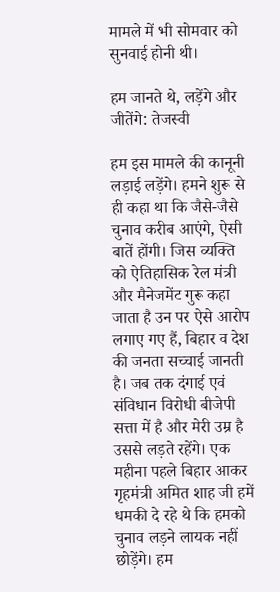मामले में भी सोमवार को सुनवाई होनी थी।

हम जानते थे, लड़ेंगे और जीतेंगे: तेजस्वी

हम इस मामले की कानूनी लड़ाई लड़ेंगे। हमने शुरू से ही कहा था कि जैसे-जैसे चुनाव करीब आएंगे, ऐसी बातें होंगी। जिस व्यक्ति को ऐतिहासिक रेल मंत्री और मैनेजमेंट गुरू कहा जाता है उन पर ऐसे आरोप लगाए गए हैं, बिहार व देश की जनता सच्चाई जानती है। जब तक दंगाई एवं संविधान विरोधी बीजेपी सत्ता में है और मेरी उम्र है उससे लड़ते रहेंगे। एक महीना पहले बिहार आकर गृहमंत्री अमित शाह जी हमें धमकी दे रहे थे कि हमको चुनाव लड़ने लायक नहीं छोड़ेंगे। हम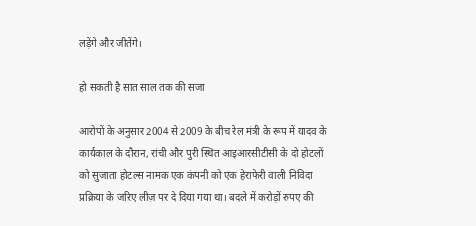लड़ेंगे और जीतेंगे।

हो सकती है सात साल तक की सजा

आरोपों के अनुसार 2004 से 2009 के बीच रेल मंत्री के रूप में यादव के कार्यकाल के दौरान, रांची और पुरी स्थित आइआरसीटीसी के दो होटलों को सुजाता होटल्स नामक एक कंपनी को एक हेराफेरी वाली निविदा प्रक्रिया के जरिए लीज़ पर दे दिया गया था। बदले में करोड़ों रुपए की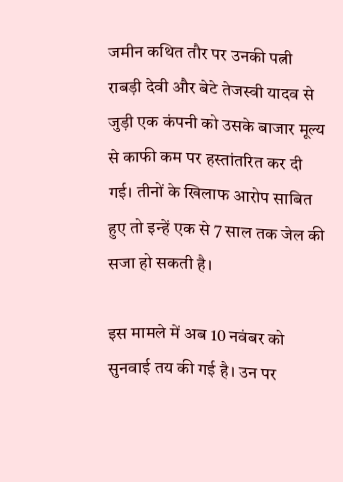जमीन कथित तौर पर उनकी पत्नी राबड़ी देवी और बेटे तेजस्वी यादव से जुड़ी एक कंपनी को उसके बाजार मूल्य से काफी कम पर हस्तांतरित कर दी गई। तीनों के खिलाफ आरोप साबित हुए तो इन्हें एक से 7 साल तक जेल की सजा हो सकती है।

इस मामले में अब 10 नवंबर को सुनवाई तय की गई है। उन पर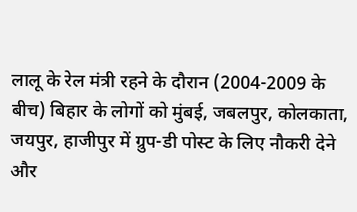लालू के रेल मंत्री रहने के दौरान (2004-2009 के बीच) बिहार के लोगों को मुंबई, जबलपुर, कोलकाता, जयपुर, हाजीपुर में ग्रुप-डी पोस्ट के लिए नौकरी देने और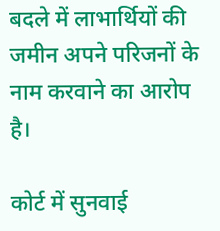बदले में लाभार्थियों की जमीन अपने परिजनों के नाम करवाने का आरोप है।

कोर्ट में सुनवाई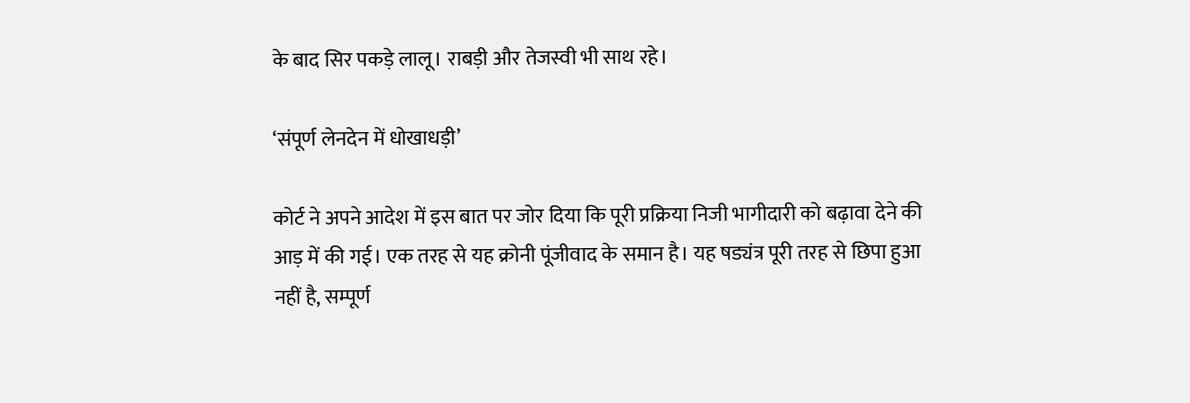के बाद सिर पकड़े लालू। राबड़ी और तेजस्वी भी साथ रहे।

‘संपूर्ण लेनदेन में धोखाधड़ी’

कोर्ट ने अपने आदेश में इस बात पर जोर दिया कि पूरी प्रक्रिया निजी भागीदारी को बढ़ावा देने की आड़ में की गई। एक तरह से यह क्रोनी पूंजीवाद के समान है। यह षड्यंत्र पूरी तरह से छिपा हुआ नहीं है, सम्पूर्ण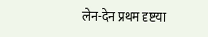लेन-देन प्रथम दृष्टया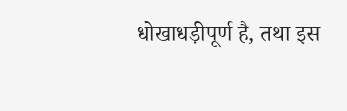धोखाधड़ीपूर्ण है, तथा इस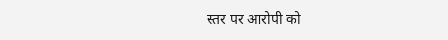स्तर पर आरोपी को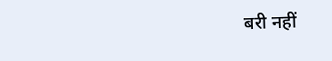बरी नहीं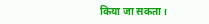किया जा सकता।